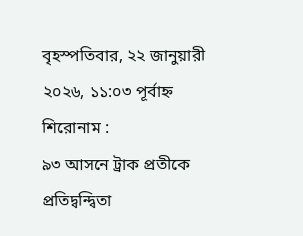বৃহস্পতিবার, ২২ জানুয়ারী ২০২৬, ১১:০৩ পূর্বাহ্ন
শিরোনাম :
৯৩ আসনে ট্রাক প্রতীকে প্রতিদ্বন্দ্বিতা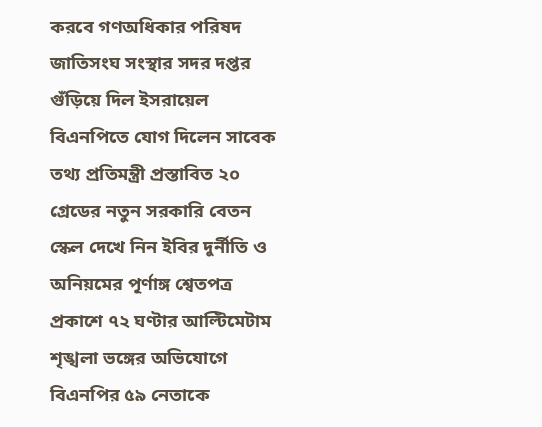করবে গণঅধিকার পরিষদ জাতিসংঘ সংস্থার সদর দপ্তর গুঁড়িয়ে দিল ইসরায়েল বিএনপিতে যোগ দিলেন সাবেক তথ্য প্রতিমন্ত্রী প্রস্তাবিত ২০ গ্রেডের নতুন সরকারি বেতন স্কেল দেখে নিন ইবির দুর্নীতি ও অনিয়মের পূর্ণাঙ্গ শ্বেতপত্র প্রকাশে ৭২ ঘণ্টার আল্টিমেটাম শৃঙ্খলা ভঙ্গের অভিযোগে বিএনপির ৫৯ নেতাকে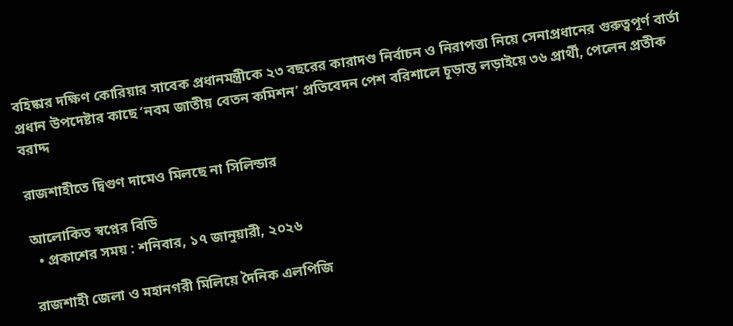বহিষ্কার দক্ষিণ কোরিয়ার সাবেক প্রধানমন্ত্রীকে ২৩ বছরের কারাদণ্ড নির্বাচন ও নিরাপত্তা নিয়ে সেনাপ্রধানের গুরুত্বপূর্ণ বার্তা প্রধান উপদেষ্টার কাছে ‘নবম জাতীয় বেতন কমিশন’ প্রতিবেদন পেশ বরিশালে চূড়ান্ত লড়াইয়ে ৩৬ প্রার্থী, পেলেন প্রতীক বরাদ্দ

রাজশাহীতে দ্বিগুণ দামেও মিলছে না সিলিন্ডার

আলোকিত স্বপ্নের বিডি
  • প্রকাশের সময় : শনিবার, ১৭ জানুয়ারী, ২০২৬

রাজশাহী জেলা ও মহানগরী মিলিয়ে দৈনিক এলপিজি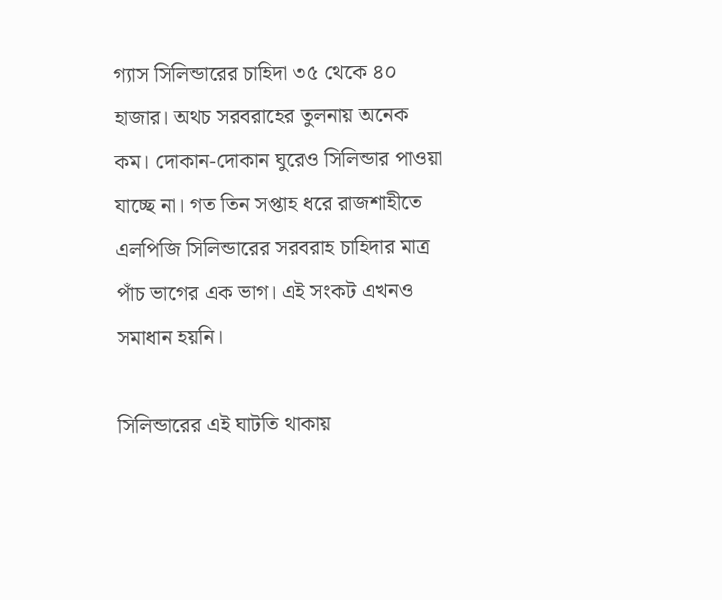গ্যাস সিলিন্ডারের চাহিদা ৩৫ থেকে ৪০ হাজার। অথচ সরবরাহের তুলনায় অনেক কম। দোকান-দোকান ঘুরেও সিলিন্ডার পাওয়া যাচ্ছে না। গত তিন সপ্তাহ ধরে রাজশাহীতে এলপিজি সিলিন্ডারের সরবরাহ চাহিদার মাত্র পাঁচ ভাগের এক ভাগ। এই সংকট এখনও সমাধান হয়নি।

সিলিন্ডারের এই ঘাটতি থাকায়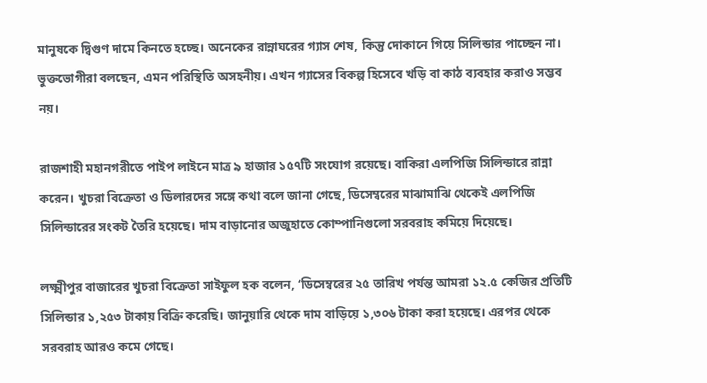মানুষকে দ্বিগুণ দামে কিনতে হচ্ছে। অনেকের রান্নাঘরের গ্যাস শেষ, কিন্তু দোকানে গিয়ে সিলিন্ডার পাচ্ছেন না। ভুক্তভোগীরা বলছেন, এমন পরিস্থিতি অসহনীয়। এখন গ্যাসের বিকল্প হিসেবে খড়ি বা কাঠ ব্যবহার করাও সম্ভব নয়।

রাজশাহী মহানগরীতে পাইপ লাইনে মাত্র ৯ হাজার ১৫৭টি সংযোগ রয়েছে। বাকিরা এলপিজি সিলিন্ডারে রান্না করেন। খুচরা বিক্রেতা ও ডিলারদের সঙ্গে কথা বলে জানা গেছে, ডিসেম্বরের মাঝামাঝি থেকেই এলপিজি সিলিন্ডারের সংকট তৈরি হয়েছে। দাম বাড়ানোর অজুহাতে কোম্পানিগুলো সরবরাহ কমিয়ে দিয়েছে।

লক্ষ্মীপুর বাজারের খুচরা বিক্রেতা সাইফুল হক বলেন, ‘ডিসেম্বরের ২৫ তারিখ পর্যন্ত আমরা ১২.৫ কেজির প্রতিটি সিলিন্ডার ১,২৫৩ টাকায় বিক্রি করেছি। জানুয়ারি থেকে দাম বাড়িয়ে ১,৩০৬ টাকা করা হয়েছে। এরপর থেকে সরবরাহ আরও কমে গেছে।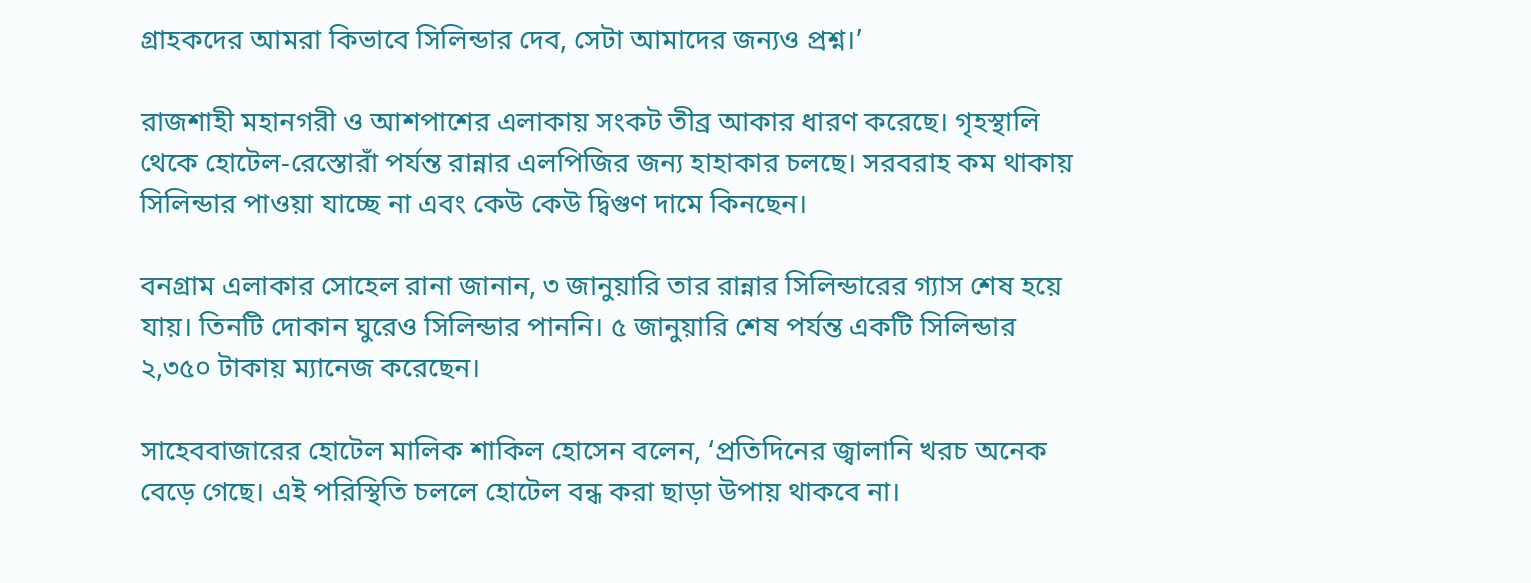গ্রাহকদের আমরা কিভাবে সিলিন্ডার দেব, সেটা আমাদের জন্যও প্রশ্ন।’

রাজশাহী মহানগরী ও আশপাশের এলাকায় সংকট তীব্র আকার ধারণ করেছে। গৃহস্থালি থেকে হোটেল-রেস্তোরাঁ পর্যন্ত রান্নার এলপিজির জন্য হাহাকার চলছে। সরবরাহ কম থাকায় সিলিন্ডার পাওয়া যাচ্ছে না এবং কেউ কেউ দ্বিগুণ দামে কিনছেন।

বনগ্রাম এলাকার সোহেল রানা জানান, ৩ জানুয়ারি তার রান্নার সিলিন্ডারের গ্যাস শেষ হয়ে যায়। তিনটি দোকান ঘুরেও সিলিন্ডার পাননি। ৫ জানুয়ারি শেষ পর্যন্ত একটি সিলিন্ডার ২,৩৫০ টাকায় ম্যানেজ করেছেন।

সাহেববাজারের হোটেল মালিক শাকিল হোসেন বলেন, ‘প্রতিদিনের জ্বালানি খরচ অনেক বেড়ে গেছে। এই পরিস্থিতি চললে হোটেল বন্ধ করা ছাড়া উপায় থাকবে না।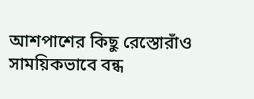আশপাশের কিছু রেস্তোরাঁও সাময়িকভাবে বন্ধ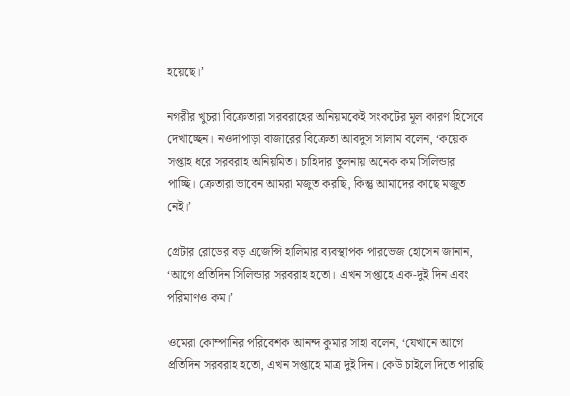হয়েছে।’

নগরীর খুচরা বিক্রেতারা সরবরাহের অনিয়মকেই সংকটের মূল কারণ হিসেবে দেখাচ্ছেন। নওদাপাড়া বাজারের বিক্রেতা আবদুস সালাম বলেন, ‘কয়েক সপ্তাহ ধরে সরবরাহ অনিয়মিত। চাহিদার তুলনায় অনেক কম সিলিন্ডার পাচ্ছি। ক্রেতারা ভাবেন আমরা মজুত করছি, কিন্তু আমাদের কাছে মজুত নেই।’

গ্রেটার রোডের বড় এজেন্সি হালিমার ব্যবস্থাপক পারভেজ হোসেন জানান, ‘আগে প্রতিদিন সিলিন্ডার সরবরাহ হতো। এখন সপ্তাহে এক-দুই দিন এবং পরিমাণও কম।’

ওমেরা কোম্পানির পরিবেশক আনন্দ কুমার সাহা বলেন, ‘যেখানে আগে প্রতিদিন সরবরাহ হতো, এখন সপ্তাহে মাত্র দুই দিন। কেউ চাইলে দিতে পারছি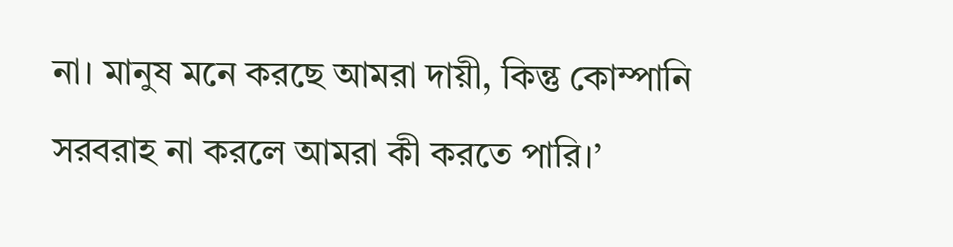না। মানুষ মনে করছে আমরা দায়ী, কিন্তু কোম্পানি সরবরাহ না করলে আমরা কী করতে পারি।’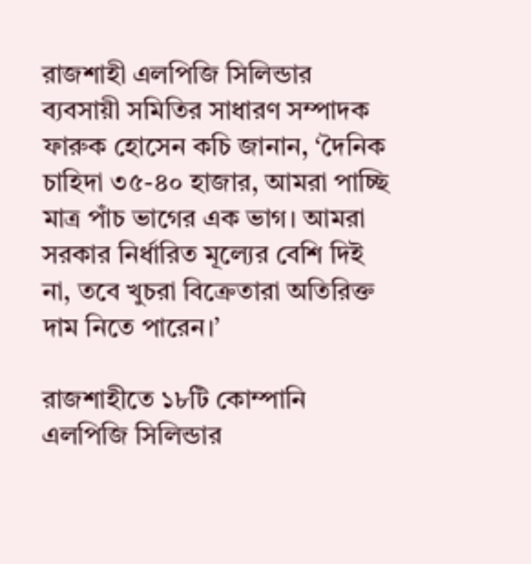রাজশাহী এলপিজি সিলিন্ডার ব্যবসায়ী সমিতির সাধারণ সম্পাদক ফারুক হোসেন কচি জানান, ‘দৈনিক চাহিদা ৩৫-৪০ হাজার, আমরা পাচ্ছি মাত্র পাঁচ ভাগের এক ভাগ। আমরা সরকার নির্ধারিত মূল্যের বেশি দিই না, তবে খুচরা বিক্রেতারা অতিরিক্ত দাম নিতে পারেন।’

রাজশাহীতে ১৮টি কোম্পানি এলপিজি সিলিন্ডার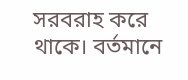সরবরাহ করে থাকে। বর্তমানে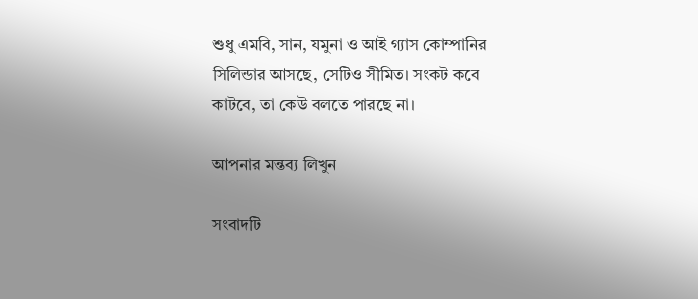শুধু এমবি, সান, যমুনা ও আই গ্যাস কোম্পানির সিলিন্ডার আসছে, সেটিও সীমিত। সংকট কবে কাটবে, তা কেউ বলতে পারছে না।

আপনার মন্তব্য লিখুন

সংবাদটি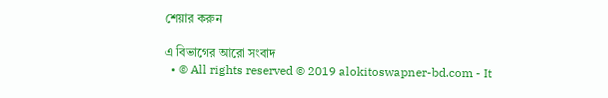শেয়ার করুন

এ বিভাগের আরো সংবাদ
  • © All rights reserved © 2019 alokitoswapner-bd.com - It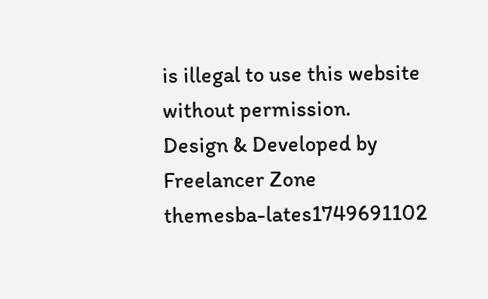is illegal to use this website without permission.
Design & Developed by Freelancer Zone
themesba-lates1749691102